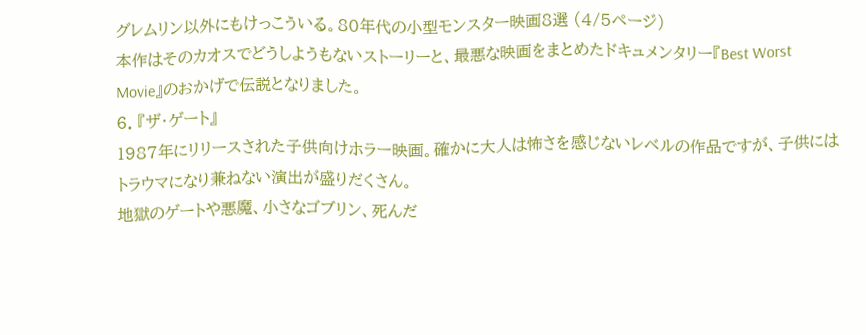グレムリン以外にもけっこういる。80年代の小型モンスター映画8選 (4/5ページ)
本作はそのカオスでどうしようもないストーリーと、最悪な映画をまとめたドキュメンタリー『Best Worst Movie』のおかげで伝説となりました。
6. 『ザ・ゲート』
1987年にリリースされた子供向けホラー映画。確かに大人は怖さを感じないレベルの作品ですが、子供にはトラウマになり兼ねない演出が盛りだくさん。
地獄のゲートや悪魔、小さなゴブリン、死んだ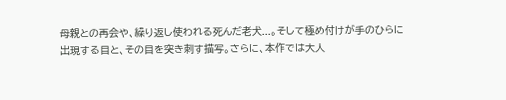母親との再会や、繰り返し使われる死んだ老犬...。そして極め付けが手のひらに出現する目と、その目を突き刺す描写。さらに、本作では大人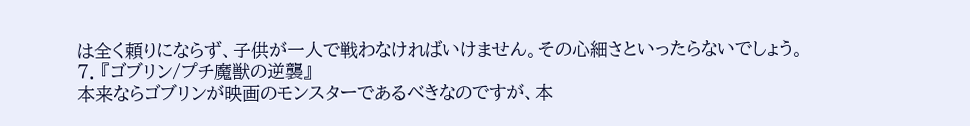は全く頼りにならず、子供が一人で戦わなければいけません。その心細さといったらないでしょう。
7. 『ゴブリン/プチ魔獣の逆襲』
本来ならゴブリンが映画のモンスターであるべきなのですが、本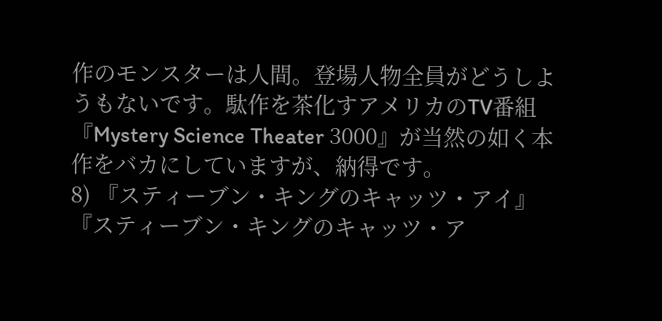作のモンスターは人間。登場人物全員がどうしようもないです。駄作を茶化すアメリカのTV番組『Mystery Science Theater 3000』が当然の如く本作をバカにしていますが、納得です。
8) 『スティーブン・キングのキャッツ・アイ』
『スティーブン・キングのキャッツ・ア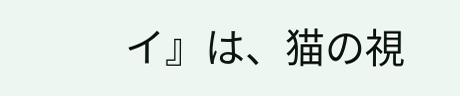イ』は、猫の視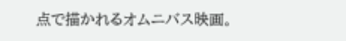点で描かれるオムニバス映画。